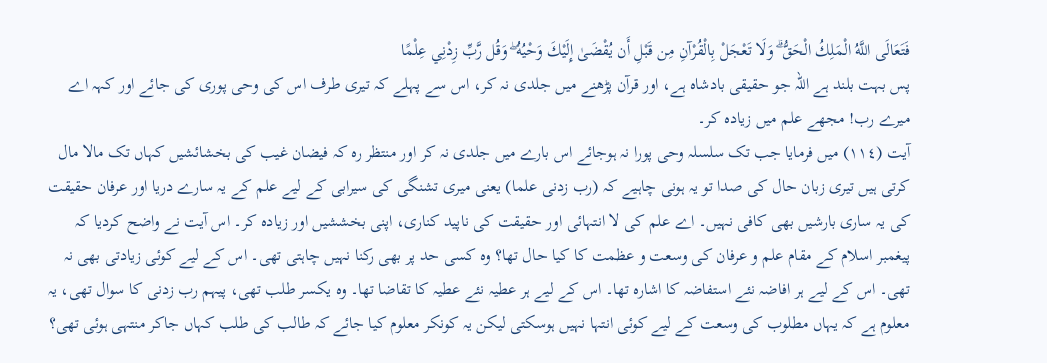فَتَعَالَى اللَّهُ الْمَلِكُ الْحَقُّ ۗ وَلَا تَعْجَلْ بِالْقُرْآنِ مِن قَبْلِ أَن يُقْضَىٰ إِلَيْكَ وَحْيُهُ ۖ وَقُل رَّبِّ زِدْنِي عِلْمًا
پس بہت بلند ہے اللہ جو حقیقی بادشاہ ہے، اور قرآن پڑھنے میں جلدی نہ کر، اس سے پہلے کہ تیری طرف اس کی وحی پوری کی جائے اور کہہ اے میرے رب! مجھے علم میں زیادہ کر۔
آیت (١١٤) میں فرمایا جب تک سلسلہ وحی پورا نہ ہوجائے اس بارے میں جلدی نہ کر اور منتظر رہ کہ فیضان غیب کی بخشائشیں کہاں تک مالا مال کرتی ہیں تیری زبان حال کی صدا تو یہ ہونی چاہیے کہ (رب زدنی علما) یعنی میری تشنگی کی سیرابی کے لیے علم کے یہ سارے دریا اور عرفان حقیقت کی یہ ساری بارشیں بھی کافی نہیں۔ اے علم کی لا انتہائی اور حقیقت کی ناپید کناری، اپنی بخششیں اور زیادہ کر۔ اس آیت نے واضح کردیا کہ پیغمبر اسلام کے مقام علم و عرفان کی وسعت و عظمت کا کیا حال تھا؟ وہ کسی حد پر بھی رکنا نہیں چاہتی تھی۔ اس کے لیے کوئی زیادتی بھی نہ تھی۔ اس کے لیے ہر افاضہ نئے استفاضہ کا اشارہ تھا۔ اس کے لیے ہر عطیہ نئے عطیہ کا تقاضا تھا۔ وہ یکسر طلب تھی، پیہم رب زدنی کا سوال تھی، یہ معلوم ہے کہ یہاں مطلوب کی وسعت کے لیے کوئی انتہا نہیں ہوسکتی لیکن یہ کونکر معلوم کیا جائے کہ طالب کی طلب کہاں جاکر منتہی ہوئی تھی؟